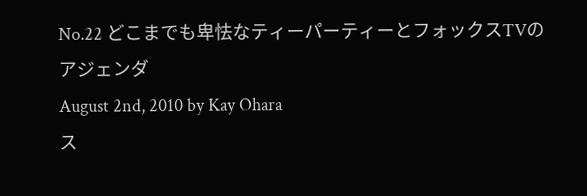No.22 どこまでも卑怯なティーパーティーとフォックスTVのアジェンダ
August 2nd, 2010 by Kay Ohara
ス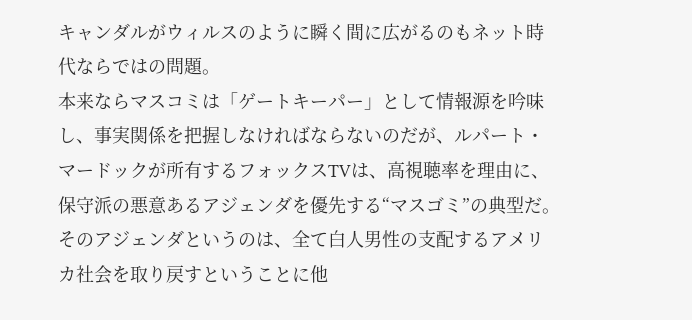キャンダルがウィルスのように瞬く間に広がるのもネット時代ならではの問題。
本来ならマスコミは「ゲートキーパー」として情報源を吟味し、事実関係を把握しなければならないのだが、ルパート・マードックが所有するフォックスTVは、高視聴率を理由に、保守派の悪意あるアジェンダを優先する“マスゴミ”の典型だ。
そのアジェンダというのは、全て白人男性の支配するアメリカ社会を取り戻すということに他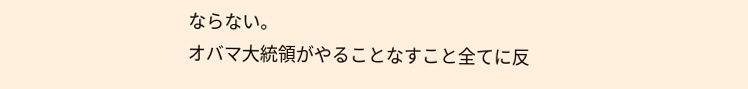ならない。
オバマ大統領がやることなすこと全てに反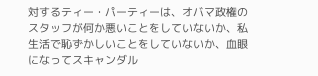対するティー・パーティーは、オバマ政権のスタッフが何か悪いことをしていないか、私生活で恥ずかしいことをしていないか、血眼になってスキャンダル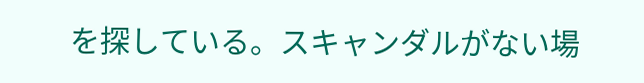を探している。スキャンダルがない場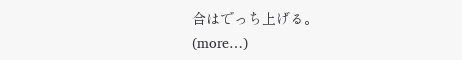合はでっち上げる。
(more…)